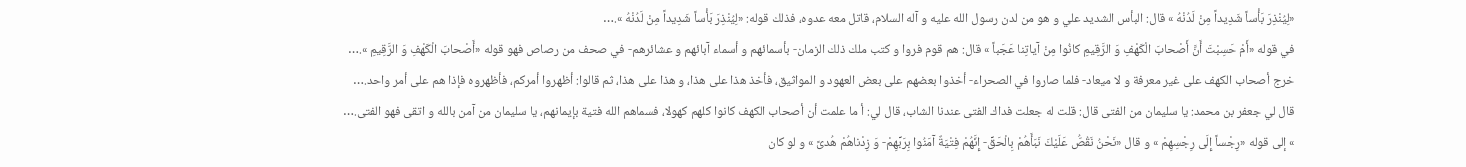«لِيُنْذِرَ بَأْساً شَدِيداً مِنْ لَدُنْهُ » قال: البأس الشديد علي و هو من لدن رسول الله عليه و آله السلام، قاتل معه عدوه، فذلك قوله: «لِيُنْذِرَ بَأْساً شَدِيداً مِنْ لَدُنْهُ ».…
في قوله «أَمْ حَسِبْتَ أَنَّ أَصْحابَ الْكَهْفِ وَ الرَّقِيمِ كانُوا مِنْ آياتِنا عَجَباً » قال: هم قوم فروا و كتب ملك ذلك الزمان- بأسمائهم و أسماء آبائهم و عشائرهم- في صحف من رصاص فهو قوله «أَصْحابَ الْكَهْفِ وَ الرَّقِيمِ ».…
خرج أصحاب الكهف على غير معرفة و لا ميعاد- فلما صاروا في الصحراء- أخذوا بعضهم على بعض العهود و المواثيق، فأخذ هذا على هذا، و هذا على هذا، ثم قالوا: أظهروا أمركم، فأظهروه فإذا هم على أمر واحد.…
قال لي جعفر بن محمد: يا سليمان من الفتى قال: قلت له جعلت فداك الفتى عندنا الشاب، قال لي: أ ما علمت أن أصحاب الكهف كانوا كلهم كهولا، فسماهم الله فتية بإيمانهم، يا سليمان من آمن بالله و اتقى فهو الفتى.…
» إلى قوله «رِجْساً إِلَى رِجْسِهِمْ » و قال «نَحْنُ نَقُصُّ عَلَيْكَ نَبَأَهُمْ بِالْحَقِّ- إِنَّهُمْ فِتْيَةٌ آمَنُوا بِرَبِّهِمْ- وَ زِدْناهُمْ هُدىً » و لو كان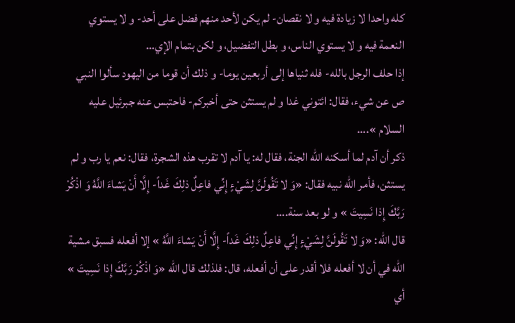كله واحدا لا زيادة فيه و لا نقصان- لم يكن لأحد منهم فضل على أحد- و لا يستوي النعمة فيه و لا يستوي الناس، و بطل التفضيل، و لكن بتمام الإي…
إذا حلف الرجل بالله- فله ثنياها إلى أربعين يوما- و ذلك أن قوما من اليهود سألوا النبي ص عن شيء، فقال: ائتوني غدا و لم يستثن حتى أخبركم- فاحتبس عنه جبرئيل عليه السلام ».…
ذكر أن آدم لما أسكنه الله الجنة، فقال له: يا آدم لا تقرب هذه الشجرة، فقال: نعم يا رب و لم يستثن، فأمر الله نبيه فقال: «وَ لا تَقُولَنَّ لِشَيْءٍ إِنِّي فاعِلٌ ذلِكَ غَداً- إِلَّا أَنْ يَشاءَ اللَّهُ وَ اذْكُرْ رَبَّكَ إِذا نَسِيتَ » و لو بعد سنة.…
قال الله: «وَ لا تَقُولَنَّ لِشَيْءٍ إِنِّي فاعِلٌ ذلِكَ غَداً- إِلَّا أَنْ يَشاءَ اللَّهُ » إلا أفعله فسبق مشية الله في أن لا أفعله فلا أقدر على أن أفعله، قال: فلذلك قال الله «وَ اذْكُرْ رَبَّكَ إِذا نَسِيتَ » أي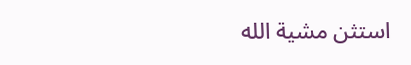استثن مشية الله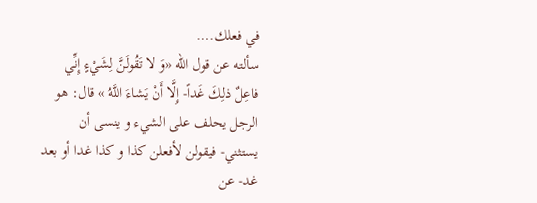في فعلك.…
سألته عن قول الله «وَ لا تَقُولَنَّ لِشَيْءٍ إِنِّي فاعِلٌ ذلِكَ غَداً- إِلَّا أَنْ يَشاءَ اللَّهُ » قال: هو الرجل يحلف على الشيء و ينسى أن يستثني- فيقولن لأفعلن كذا و كذا غدا أو بعد غد- عن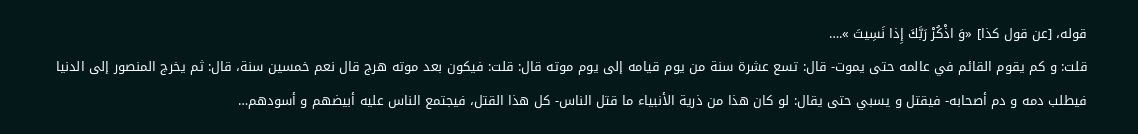قوله، [عن قول كذا] «وَ اذْكُرْ رَبَّكَ إِذا نَسِيتَ ».…
قلت: و كم يقوم القائم في عالمه حتى يموت- قال: تسع عشرة سنة من يوم قيامه إلى يوم موته قال: قلت: فيكون بعد موته هرج قال نعم خمسين سنة، قال: ثم يخرج المنصور إلى الدنيا فيطلب دمه و دم أصحابه- فيقتل و يسبي حتى يقال: لو كان هذا من ذرية الأنبياء ما قتل الناس- كل هذا القتل، فيجتمع الناس عليه أبيضهم و أسودهم…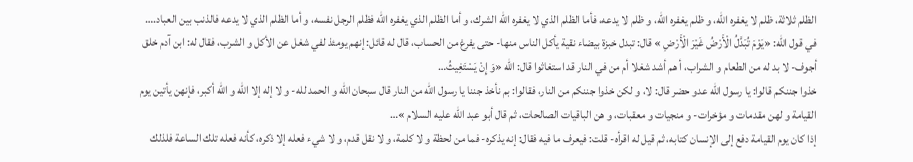الظلم ثلاثة، ظلم لا يغفره الله، و ظلم يغفره الله، و ظلم لا يدعه، فأما الظلم الذي لا يغفره الله الشرك، و أما الظلم الذي يغفره الله فظلم الرجل نفسه، و أما الظلم الذي لا يدعه فالذنب بين العباد.…
في قول الله: «يَوْمَ تُبَدَّلُ الْأَرْضُ غَيْرَ الْأَرْضِ » قال: تبدل خبزة بيضاء نقية يأكل الناس منها- حتى يفرغ من الحساب، قال له قائل: إنهم يومئذ لفي شغل عن الأكل و الشرب، فقال له: ابن آدم خلق أجوف- لا بد له من الطعام و الشراب، أ هم أشد شغلا أم من في النار قد استغاثوا قال: الله «وَ إِنْ يَسْتَغِيثُ…
خذوا جننكم قالوا: يا رسول الله عدو حضر قال: لا، و لكن خذوا جننكم من النار، فقالوا: بم نأخذ جننا يا رسول الله من النار قال سبحان الله و الحمد لله- و لا إله إلا الله و الله أكبر، فإنهن يأتين يوم القيامة و لهن مقدمات و مؤخرات- و منجيات و معقبات، و هن الباقيات الصالحات، ثم قال أبو عبد الله عليه السلام »…
إذا كان يوم القيامة دفع إلى الإنسان كتابه، ثم قيل له اقرأه- قلت: فيعرف ما فيه فقال: إنه يذكره- فما من لحظة و لا كلمة، و لا نقل قدم، و لا شيء فعله إلا ذكره، كأنه فعله تلك الساعة فلذلك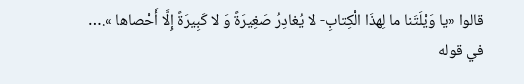قالوا «يا وَيْلَتَنا ما لِهذَا الْكِتابِ- لا يُغادِرُ صَغِيرَةً وَ لا كَبِيرَةً إِلَّا أَحْصاها ».…
في قوله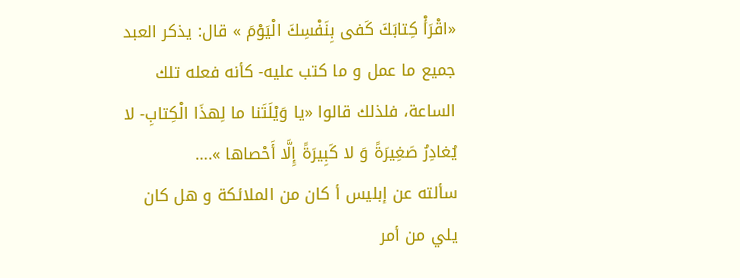«اقْرَأْ كِتابَكَ كَفى بِنَفْسِكَ الْيَوْمَ » قال: يذكر العبد جميع ما عمل و ما كتب عليه- كأنه فعله تلك الساعة، فلذلك قالوا «يا وَيْلَتَنا ما لِهذَا الْكِتابِ- لا يُغادِرُ صَغِيرَةً وَ لا كَبِيرَةً إِلَّا أَحْصاها ».…
سألته عن إبليس أ كان من الملائكة و هل كان يلي من أمر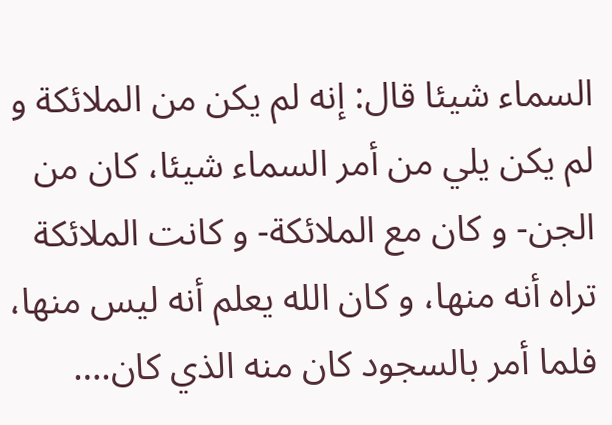السماء شيئا قال: إنه لم يكن من الملائكة و لم يكن يلي من أمر السماء شيئا، كان من الجن- و كان مع الملائكة- و كانت الملائكة تراه أنه منها، و كان الله يعلم أنه ليس منها، فلما أمر بالسجود كان منه الذي كان.…